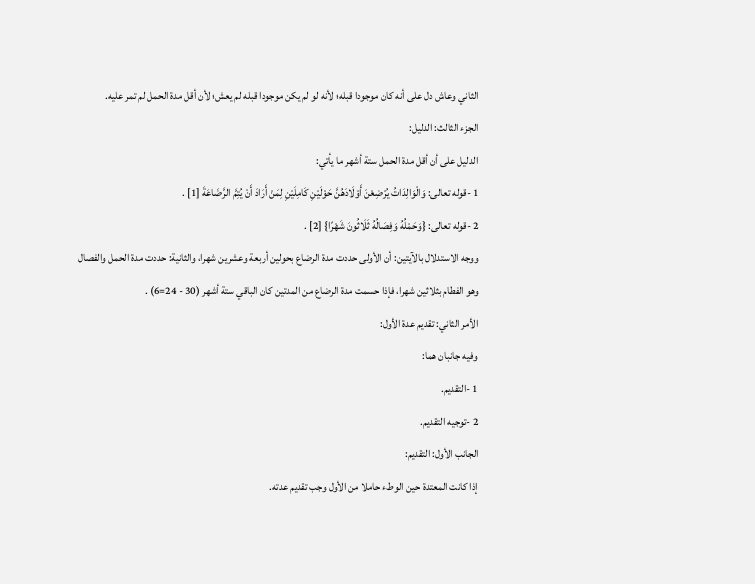الثاني وعاش دل على أنه كان موجودا قبله؛ لأنه لو لم يكن موجودا قبله لم يعش؛ لأن أقل مدة الحمل لم تمر عليه.
الجزء الثالث: الدليل:
الدليل على أن أقل مدة الحمل ستة أشهر ما يأتي:
1 -قوله تعالى: وَالْوَالِدَاتُ يُرْضِعْنَ أَوْلَادَهُنَّ حَوْلَيْنِ كَامِلَيْنِ لِمَنْ أَرَادَ أَنْ يُتِمَّ الرَّضَاعَةَ [1] .
2 -قوله تعالى: {وَحَمْلُهُ وَفِصَالُهُ ثَلَاثُونَ شَهْرًا} [2] .
ووجه الاستدلال بالآيتين: أن الأولى حددت مدة الرضاع بحولين أربعة وعشرين شهرا، والثانية: حددت مدة الحمل والفصال وهو الفطام بثلاثين شهرا، فإذا حسمت مدة الرضاع من المدتين كان الباقي ستة أشهر (30 - 24=6) .
الأمر الثاني: تقديم عدة الأول:
وفيه جانبان هما:
1 -التقديم.
2 -توجيه التقديم.
الجانب الأول: التقديم:
إذا كانت المعتدة حين الوطء حاملا من الأول وجب تقديم عدته.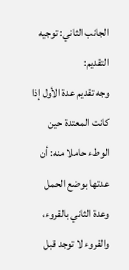الجانب الثاني: توجيه التقديم:
وجه تقديم عدة الأول إذا كانت المعتدة حين الوطء حاملا منه: أن عدتها بوضع الحمل وعدة الثاني بالقروء، والقروء لا توجد قبل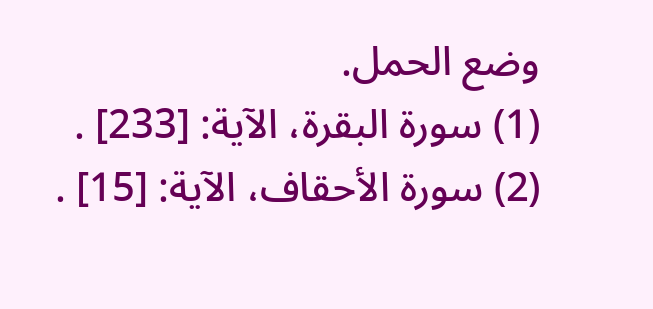وضع الحمل.
(1) سورة البقرة، الآية: [233] .
(2) سورة الأحقاف، الآية: [15] .